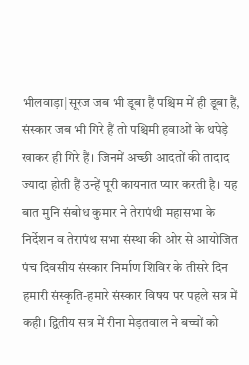भीलवाड़ा|सूरज जब भी डूबा हैं पश्चिम में ही डूबा हैं, संस्कार जब भी गिरे हैं तो पश्चिमी हवाओं के थपेड़े खाकर ही गिरे हैं। जिनमें अच्छी आदतों की तादाद ज्यादा होती हैं उन्हें पूरी कायनात प्यार करती है। यह बात मुनि संबोध कुमार ने तेरापंथी महासभा के निर्देशन व तेरापंथ सभा संस्था की ओर से आयोजित पंच दिवसीय संस्कार निर्माण शिविर के तीसरे दिन हमारी संस्कृति-हमारे संस्कार विषय पर पहले सत्र में कही। द्वितीय सत्र में रीना मेड़तवाल ने बच्चों को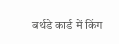बर्थडे कार्ड में किंग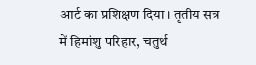आर्ट का प्रशिक्षण दिया। तृतीय सत्र में हिमांशु परिहार, चतुर्थ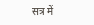सत्र में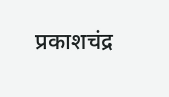प्रकाशचंद्र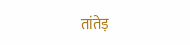तांतेड़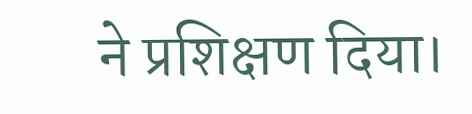ने प्रशिक्षण दिया।